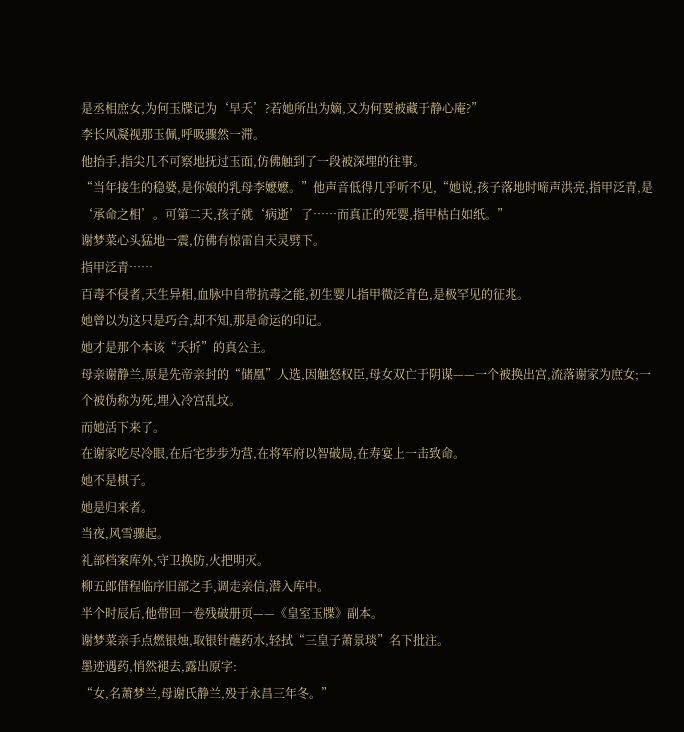是丞相庶女,为何玉牒记为‘早夭’?若她所出为嫡,又为何要被藏于静心庵?”
李长风凝视那玉佩,呼吸骤然一滞。
他抬手,指尖几不可察地抚过玉面,仿佛触到了一段被深埋的往事。
“当年接生的稳婆,是你娘的乳母李嬷嬷。”他声音低得几乎听不见,“她说,孩子落地时啼声洪亮,指甲泛青,是‘承命之相’。可第二天,孩子就‘病逝’了……而真正的死婴,指甲枯白如纸。”
谢梦菜心头猛地一震,仿佛有惊雷自天灵劈下。
指甲泛青……
百毒不侵者,天生异相,血脉中自带抗毒之能,初生婴儿指甲微泛青色,是极罕见的征兆。
她曾以为这只是巧合,却不知,那是命运的印记。
她才是那个本该“夭折”的真公主。
母亲谢静兰,原是先帝亲封的“储凰”人选,因触怒权臣,母女双亡于阴谋——一个被换出宫,流落谢家为庶女;一个被伪称为死,埋入冷宫乱坟。
而她活下来了。
在谢家吃尽冷眼,在后宅步步为营,在将军府以智破局,在寿宴上一击致命。
她不是棋子。
她是归来者。
当夜,风雪骤起。
礼部档案库外,守卫换防,火把明灭。
柳五郎借程临序旧部之手,调走亲信,潜入库中。
半个时辰后,他带回一卷残破册页——《皇室玉牒》副本。
谢梦菜亲手点燃银烛,取银针蘸药水,轻拭“三皇子萧景琰”名下批注。
墨迹遇药,悄然褪去,露出原字:
“女,名萧梦兰,母谢氏静兰,殁于永昌三年冬。”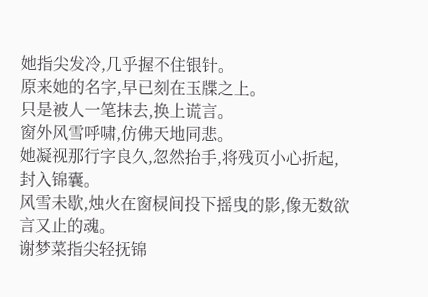她指尖发冷,几乎握不住银针。
原来她的名字,早已刻在玉牒之上。
只是被人一笔抹去,换上谎言。
窗外风雪呼啸,仿佛天地同悲。
她凝视那行字良久,忽然抬手,将残页小心折起,封入锦囊。
风雪未歇,烛火在窗棂间投下摇曳的影,像无数欲言又止的魂。
谢梦菜指尖轻抚锦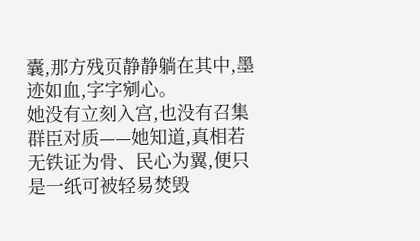囊,那方残页静静躺在其中,墨迹如血,字字剜心。
她没有立刻入宫,也没有召集群臣对质——她知道,真相若无铁证为骨、民心为翼,便只是一纸可被轻易焚毁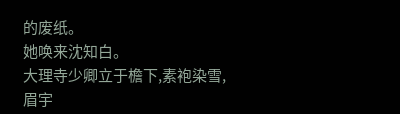的废纸。
她唤来沈知白。
大理寺少卿立于檐下,素袍染雪,眉宇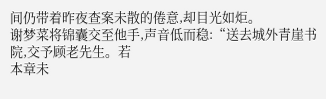间仍带着昨夜查案未散的倦意,却目光如炬。
谢梦菜将锦囊交至他手,声音低而稳:“送去城外青崖书院,交予顾老先生。若
本章未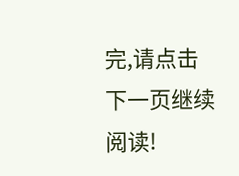完,请点击下一页继续阅读!